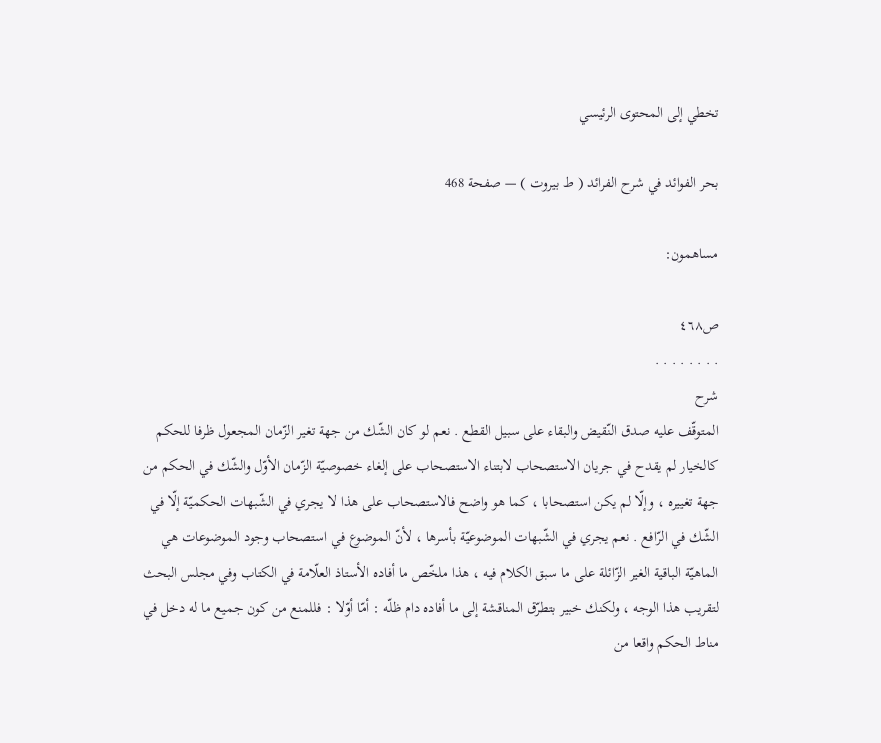تخطي إلى المحتوى الرئيسي

بحر الفوائد في شرح الفرائد ( ط بيروت ) — صفحة 468

مساهمون:

ص٤٦٨
. . . . . . . .
شرح
المتوقّف عليه صدق النّقيض والبقاء على سبيل القطع . نعم لو كان الشّك من جهة تغير الزّمان المجعول ظرفا للحكم كالخيار لم يقدح في جريان الاستصحاب لابتناء الاستصحاب على إلغاء خصوصيّة الزّمان الأوّل والشّك في الحكم من جهة تغييره ، وإلّا لم يكن استصحابا ، كما هو واضح فالاستصحاب على هذا لا يجري في الشّبهات الحكميّة إلّا في الشّك في الرّافع . نعم يجري في الشّبهات الموضوعيّة بأسرها ، لأنّ الموضوع في استصحاب وجود الموضوعات هي الماهيّة الباقية الغير الزّائلة على ما سبق الكلام فيه ، هذا ملخّص ما أفاده الأستاذ العلّامة في الكتاب وفي مجلس البحث لتقريب هذا الوجه ، ولكنك خبير بتطرّق المناقشة إلى ما أفاده دام ظلّه : أمّا أوّلا : فللمنع من كون جميع ما له دخل في مناط الحكم واقعا من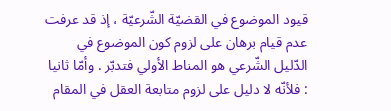قيود الموضوع في القضيّة الشّرعيّة ، إذ قد عرفت عدم قيام برهان على لزوم كون الموضوع في الدّليل الشّرعي هو المناط الأولي فتدبّر . وأمّا ثانيا : فلأنّه لا دليل على لزوم متابعة العقل في المقام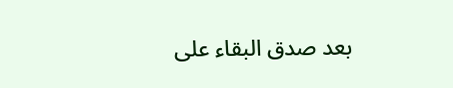بعد صدق البقاء على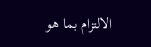الالتزام بما هو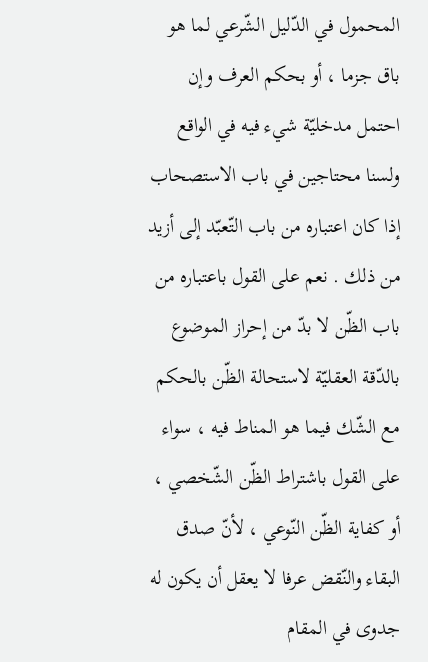المحمول في الدّليل الشّرعي لما هو باق جزما ، أو بحكم العرف وإن احتمل مدخليّة شيء فيه في الواقع ولسنا محتاجين في باب الاستصحاب إذا كان اعتباره من باب التّعبّد إلى أزيد من ذلك . نعم على القول باعتباره من باب الظّن لا بدّ من إحراز الموضوع بالدّقة العقليّة لاستحالة الظّن بالحكم مع الشّك فيما هو المناط فيه ، سواء على القول باشتراط الظّن الشّخصي ، أو كفاية الظّن النّوعي ، لأنّ صدق البقاء والنّقض عرفا لا يعقل أن يكون له جدوى في المقام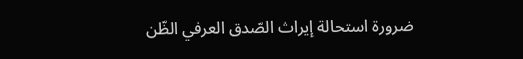ضرورة استحالة إيراث الصّدق العرفي الظّن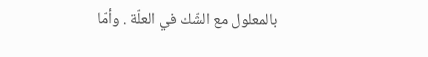بالمعلول مع الشّك في العلّة . وأمّا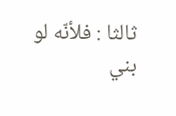ثالثا : فلأنّه لو بني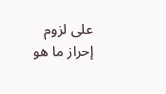على لزوم إحراز ما هو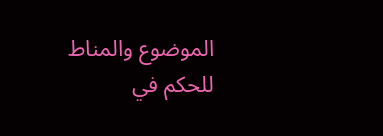الموضوع والمناط للحكم في